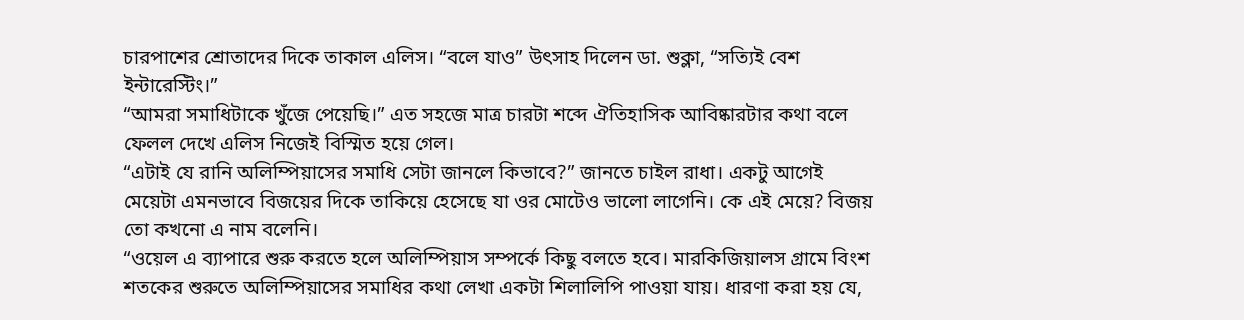চারপাশের শ্রোতাদের দিকে তাকাল এলিস। “বলে যাও” উৎসাহ দিলেন ডা. শুক্লা, “সত্যিই বেশ ইন্টারেস্টিং।”
“আমরা সমাধিটাকে খুঁজে পেয়েছি।” এত সহজে মাত্র চারটা শব্দে ঐতিহাসিক আবিষ্কারটার কথা বলে ফেলল দেখে এলিস নিজেই বিস্মিত হয়ে গেল।
“এটাই যে রানি অলিম্পিয়াসের সমাধি সেটা জানলে কিভাবে?” জানতে চাইল রাধা। একটু আগেই মেয়েটা এমনভাবে বিজয়ের দিকে তাকিয়ে হেসেছে যা ওর মোটেও ভালো লাগেনি। কে এই মেয়ে? বিজয় তো কখনো এ নাম বলেনি।
“ওয়েল এ ব্যাপারে শুরু করতে হলে অলিম্পিয়াস সম্পর্কে কিছু বলতে হবে। মারকিজিয়ালস গ্রামে বিংশ শতকের শুরুতে অলিম্পিয়াসের সমাধির কথা লেখা একটা শিলালিপি পাওয়া যায়। ধারণা করা হয় যে,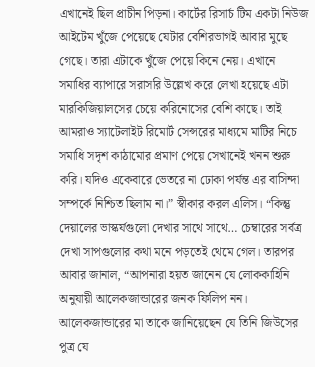এখানেই ছিল প্রাচীন পিড়না। কার্টের রিসার্চ টিম একটা নিউজ আইটেম খুঁজে পেয়েছে যেটার বেশিরভাগই আবার মুছে গেছে। তারা এটাকে খুঁজে পেয়ে কিনে নেয়। এখানে সমাধির ব্যাপারে সরাসরি উল্লেখ করে লেখা হয়েছে এটা মারকিজিয়ালসের চেয়ে করিনোসের বেশি কাছে। তাই আমরাও স্যাটেলাইট রিমোর্ট সেন্সরের মাধ্যমে মাটির নিচে সমাধি সদৃশ কাঠামোর প্রমাণ পেয়ে সেখানেই খনন শুরু করি। যদিও একেবারে ভেতরে না ঢোকা পর্যন্ত এর বাসিন্দা সম্পর্কে নিশ্চিত ছিলাম না।” স্বীকার করল এলিস। “কিন্তু দেয়ালের ভাস্কর্যগুলো দেখার সাথে সাথে… চেম্বারের সর্বত্র দেখা সাপগুলোর কথা মনে পড়তেই থেমে গেল। তারপর আবার জানাল, “আপনারা হয়ত জানেন যে লোককাহিনি অনুযায়ী আলেকজান্ডারের জনক ফিলিপ নন। আলেকজান্ডারের মা তাকে জানিয়েছেন যে তিনি জিউসের পুত্র যে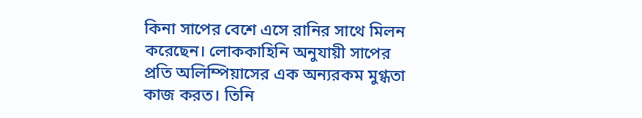কিনা সাপের বেশে এসে রানির সাথে মিলন করেছেন। লোককাহিনি অনুযায়ী সাপের প্রতি অলিম্পিয়াসের এক অন্যরকম মুগ্ধতা কাজ করত। তিনি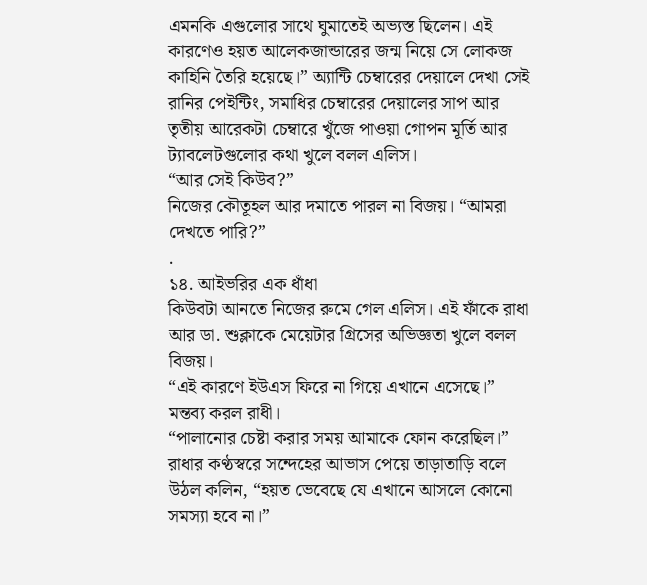এমনকি এগুলোর সাথে ঘুমাতেই অভ্যস্ত ছিলেন। এই কারণেও হয়ত আলেকজান্ডারের জন্ম নিয়ে সে লোকজ কাহিনি তৈরি হয়েছে।” অ্যান্টি চেম্বারের দেয়ালে দেখা সেই রানির পেইন্টিং, সমাধির চেম্বারের দেয়ালের সাপ আর তৃতীয় আরেকটা চেম্বারে খুঁজে পাওয়া গোপন মূর্তি আর ট্যাবলেটগুলোর কথা খুলে বলল এলিস।
“আর সেই কিউব?”
নিজের কৌতূহল আর দমাতে পারল না বিজয়। “আমরা দেখতে পারি?”
.
১৪. আইভরির এক ধাঁধা
কিউবটা আনতে নিজের রুমে গেল এলিস। এই ফাঁকে রাধা আর ডা. শুক্লাকে মেয়েটার গ্রিসের অভিজ্ঞতা খুলে বলল বিজয়।
“এই কারণে ইউএস ফিরে না গিয়ে এখানে এসেছে।” মন্তব্য করল রাধী।
“পালানোর চেষ্টা করার সময় আমাকে ফোন করেছিল।” রাধার কণ্ঠস্বরে সন্দেহের আভাস পেয়ে তাড়াতাড়ি বলে উঠল কলিন, “হয়ত ভেবেছে যে এখানে আসলে কোনো সমস্যা হবে না।”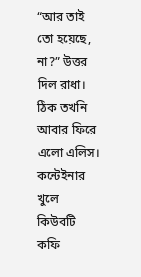“আর তাই তো হয়েছে, না?” উত্তর দিল রাধা।
ঠিক তখনি আবার ফিরে এলো এলিস। কন্টেইনার খুলে কিউবটি কফি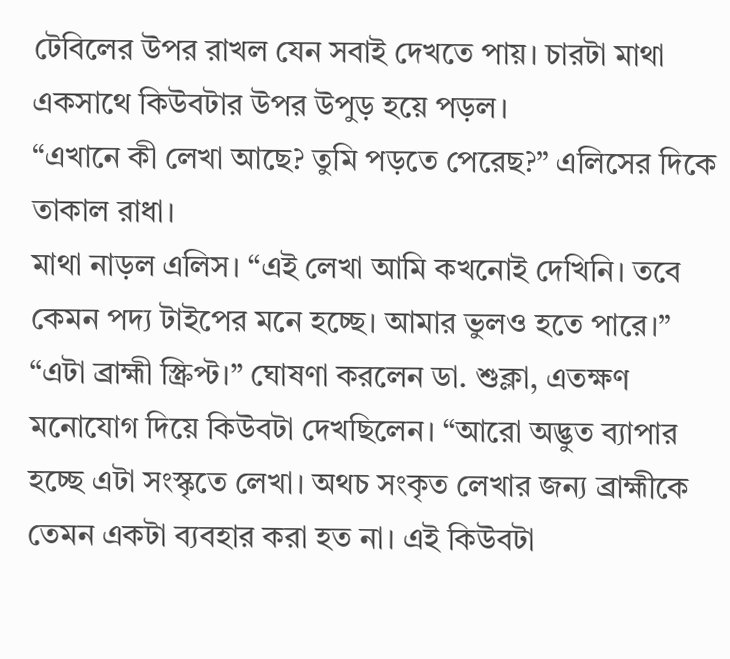টেবিলের উপর রাখল যেন সবাই দেখতে পায়। চারটা মাথা একসাথে কিউবটার উপর উপুড় হয়ে পড়ল।
“এখানে কী লেখা আছে? তুমি পড়তে পেরেছ?” এলিসের দিকে তাকাল রাধা।
মাথা নাড়ল এলিস। “এই লেখা আমি কখনোই দেখিনি। তবে কেমন পদ্য টাইপের মনে হচ্ছে। আমার ভুলও হতে পারে।”
“এটা ব্রাহ্মী স্ক্রিপ্ট।” ঘোষণা করলেন ডা. শুক্লা, এতক্ষণ মনোযোগ দিয়ে কিউবটা দেখছিলেন। “আরো অদ্ভুত ব্যাপার হচ্ছে এটা সংস্কৃতে লেখা। অথচ সংকৃত লেখার জন্য ব্রাহ্মীকে তেমন একটা ব্যবহার করা হত না। এই কিউবটা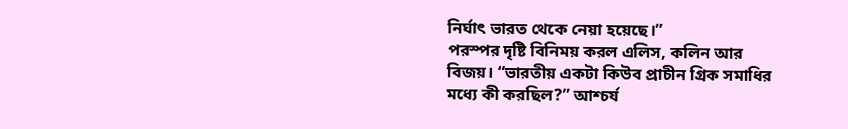নির্ঘাৎ ভারত থেকে নেয়া হয়েছে।”
পরস্পর দৃষ্টি বিনিময় করল এলিস, কলিন আর বিজয়। “ভারতীয় একটা কিউব প্রাচীন গ্রিক সমাধির মধ্যে কী করছিল?” আশ্চর্য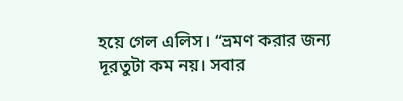হয়ে গেল এলিস। “ভ্রমণ করার জন্য দূরতুটা কম নয়। সবার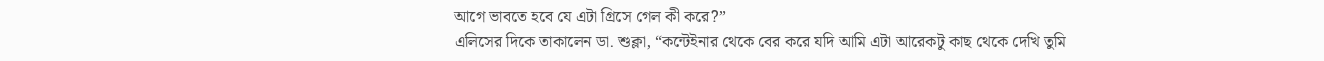আগে ভাবতে হবে যে এটা গ্রিসে গেল কী করে?”
এলিসের দিকে তাকালেন ডা. শুক্লা, “কন্টেইনার থেকে বের করে যদি আমি এটা আরেকটু কাছ থেকে দেখি তুমি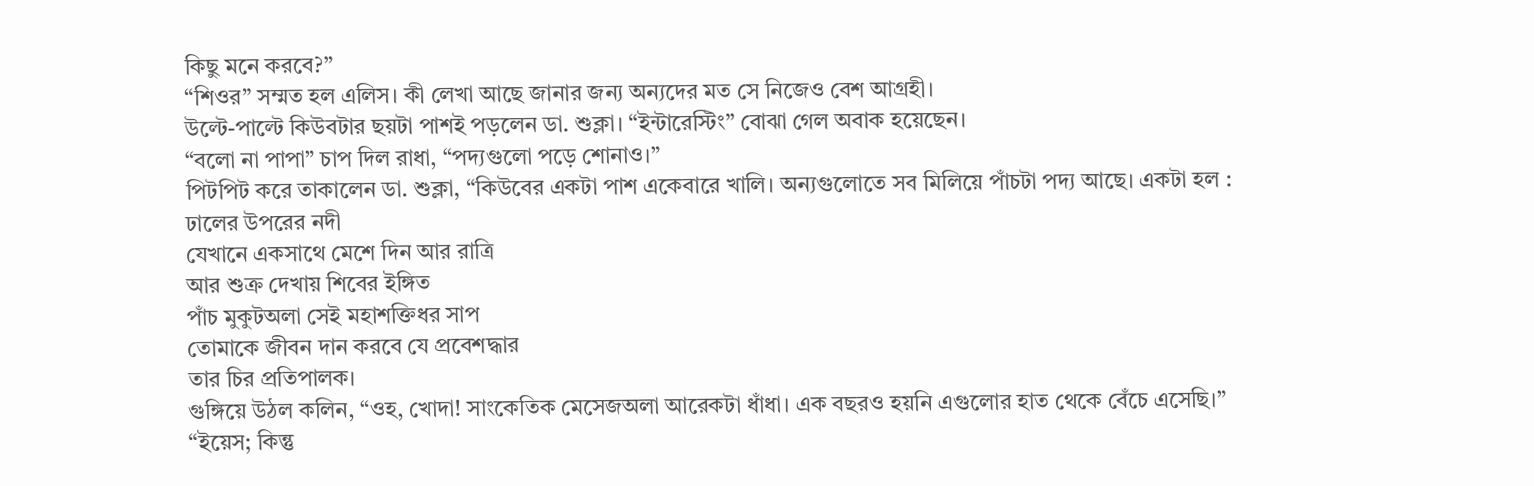কিছু মনে করবে?”
“শিওর” সম্মত হল এলিস। কী লেখা আছে জানার জন্য অন্যদের মত সে নিজেও বেশ আগ্রহী।
উল্টে-পাল্টে কিউবটার ছয়টা পাশই পড়লেন ডা. শুক্লা। “ইন্টারেস্টিং” বোঝা গেল অবাক হয়েছেন।
“বলো না পাপা” চাপ দিল রাধা, “পদ্যগুলো পড়ে শোনাও।”
পিটপিট করে তাকালেন ডা. শুক্লা, “কিউবের একটা পাশ একেবারে খালি। অন্যগুলোতে সব মিলিয়ে পাঁচটা পদ্য আছে। একটা হল :
ঢালের উপরের নদী
যেখানে একসাথে মেশে দিন আর রাত্রি
আর শুক্র দেখায় শিবের ইঙ্গিত
পাঁচ মুকুটঅলা সেই মহাশক্তিধর সাপ
তোমাকে জীবন দান করবে যে প্রবেশদ্ধার
তার চির প্রতিপালক।
গুঙ্গিয়ে উঠল কলিন, “ওহ, খোদা! সাংকেতিক মেসেজঅলা আরেকটা ধাঁধা। এক বছরও হয়নি এগুলোর হাত থেকে বেঁচে এসেছি।”
“ইয়েস; কিন্তু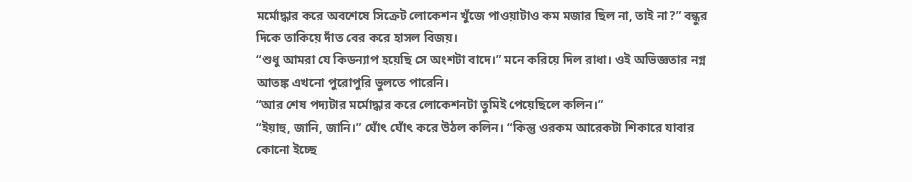মর্মোদ্ধার করে অবশেষে সিক্রেট লোকেশন খুঁজে পাওয়াটাও কম মজার ছিল না, তাই না?” বন্ধুর দিকে তাকিয়ে দাঁত বের করে হাসল বিজয়।
“শুধু আমরা যে কিডন্যাপ হয়েছি সে অংশটা বাদে।” মনে করিয়ে দিল রাধা। ওই অভিজ্ঞতার নগ্ন আতঙ্ক এখনো পুরোপুরি ভুলতে পারেনি।
“আর শেষ পদ্যটার মর্মোদ্ধার করে লোকেশনটা তুমিই পেয়েছিলে কলিন।”
“ইয়াহু, জানি, জানি।” ঘোঁৎ ঘোঁৎ করে উঠল কলিন। “কিন্তু ওরকম আরেকটা শিকারে যাবার কোনো ইচ্ছে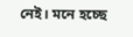নেই। মনে হচ্ছে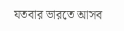যতবার ভারতে আসব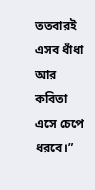ততবারই এসব ধাঁধা আর কবিতা এসে চেপে ধরবে।”